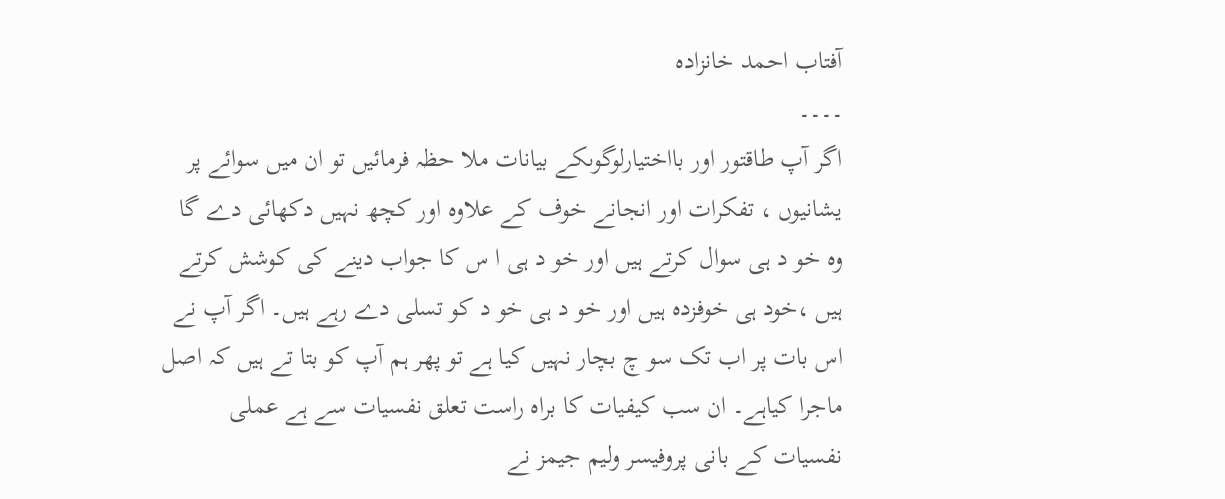آفتاب احمد خانزادہ
۔۔۔۔
اگر آپ طاقتور اور بااختیارلوگوںکے بیانات ملا حظہ فرمائیں تو ان میں سوائے پر یشانیوں ، تفکرات اور انجانے خوف کے علاوہ اور کچھ نہیں دکھائی دے گا وہ خو د ہی سوال کرتے ہیں اور خو د ہی ا س کا جواب دینے کی کوشش کرتے ہیں ،خود ہی خوفزدہ ہیں اور خو د ہی خو د کو تسلی دے رہے ہیں۔ اگر آپ نے اس بات پر اب تک سو چ بچار نہیں کیا ہے تو پھر ہم آپ کو بتا تے ہیں کہ اصل ماجرا کیاہے۔ ان سب کیفیات کا براہ راست تعلق نفسیات سے ہے عملی نفسیات کے بانی پروفیسر ولیم جیمز نے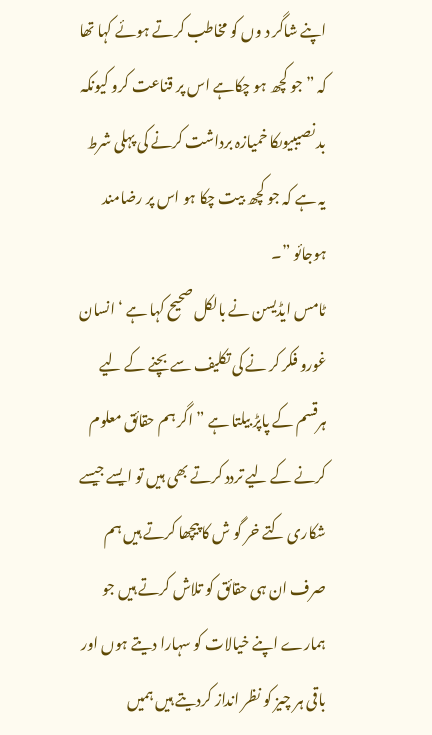اپنے شاگر د وں کو مخاطب کرتے ہوئے کہا تھا کہ ”جو کچھ ہو چکاہے اس پر قناعت کرو کیونکہ بد نصیبیوںکا خمیازہ برداشت کرنے کی پہلی شرط یہ ہے کہ جو کچھ بیت چکا ہو اس پر رضامند ہوجائو ”۔
ٹامس ایڈیسن نے بالکل صحیح کہا ہے ‘انسان غورو فکر کر نے کی تکلیف سے بچنے کے لیے ہرقسم کے پاپڑ بیلتا ہے ” اگر ہم حقائق معلوم کرنے کے لیے تردد کرتے بھی ہیں تو ایسے جیسے شکاری کتے خر گو ش کا پیچھا کرتے ہیں ہم صرف ان ہی حقائق کو تلاش کرتے ہیں جو ہمارے اپنے خیالات کو سہارا دیتے ہوں اور باقی ہر چیز کو نظر انداز کردیتے ہیں ہمیں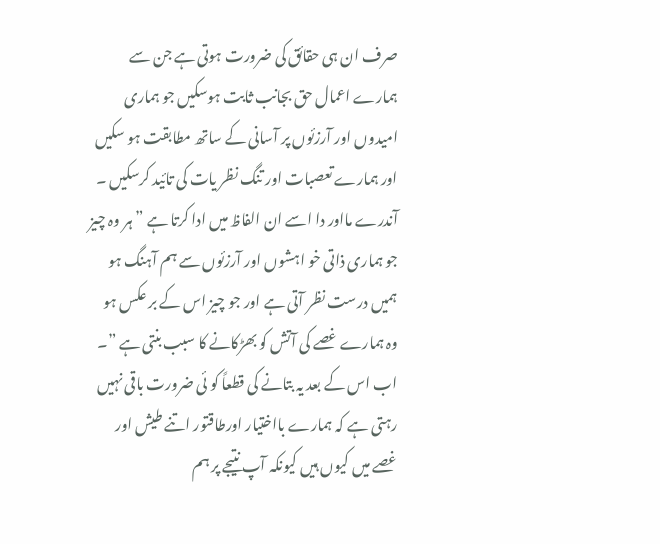صرف ان ہی حقائق کی ضرورت ہوتی ہے جن سے ہمارے اعمال حق بجانب ثابت ہوسکیں جو ہماری امیدوں اور آرزئوں پر آسانی کے ساتھ مطابقت ہو سکیں اور ہمارے تعصبات اور تنگ نظر یات کی تائید کرسکیں ۔ آندرے مااور دا اسے ان الفاظ میں ادا کرتا ہے ” ہر وہ چیز جو ہماری ذاتی خو اہشوں اور آرزئوں سے ہم آہنگ ہو ہمیں درست نظر آتی ہے اور جو چیز اس کے بر عکس ہو وہ ہمارے غصے کی آتش کو بھڑکانے کا سبب بنتی ہے ”۔ اب اس کے بعد یہ بتانے کی قطعاً کو ئی ضرورت باقی نہیں رہتی ہے کہ ہمارے بااختیار اورطاقتور اتنے طیش اور غصے میں کیوں ہیں کیونکہ آپ نتیجے پر ہم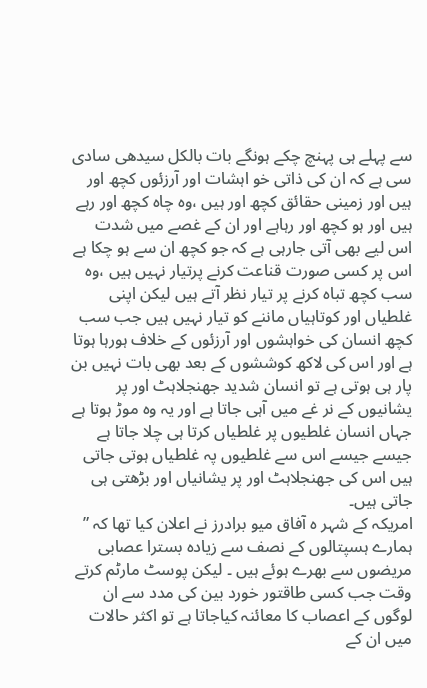سے پہلے ہی پہنچ چکے ہونگے بات بالکل سیدھی سادی سی ہے کہ ان کی ذاتی خو اہشات اور آرزئوں کچھ اور ہیں اور زمینی حقائق کچھ اور ہیں ،وہ چاہ کچھ اور رہے ہیں اور ہو کچھ اور رہاہے اور ان کے غصے میں شدت اس لیے بھی آتی جارہی ہے کہ جو کچھ ان سے ہو چکا ہے اس پر کسی صورت قناعت کرنے پرتیار نہیں ہیں ،وہ سب کچھ تباہ کرنے پر تیار نظر آتے ہیں لیکن اپنی غلطیاں اور کوتاہیاں ماننے کو تیار نہیں ہیں جب سب کچھ انسان کی خواہشوں اور آرزئوں کے خلاف ہورہا ہوتا ہے اور اس کی لاکھ کوششوں کے بعد بھی بات نہیں بن پار ہی ہوتی ہے تو انسان شدید جھنجلاہٹ اور پر یشانیوں کے نر غے میں آہی جاتا ہے اور یہ وہ موڑ ہوتا ہے جہاں انسان غلطیوں پر غلطیاں کرتا ہی چلا جاتا ہے جیسے جیسے اس سے غلطیوں پہ غلطیاں ہوتی جاتی ہیں اس کی جھنجلاہٹ اور پر یشانیاں اور بڑھتی ہی جاتی ہیں۔
امریکہ کے شہر ہ آفاق میو برادرز نے اعلان کیا تھا کہ ” ہمارے ہسپتالوں کے نصف سے زیادہ بسترا عصابی مریضوں سے بھرے ہوئے ہیں ۔ لیکن پوسٹ مارٹم کرتے وقت جب کسی طاقتور خورد بین کی مدد سے ان لوگوں کے اعصاب کا معائنہ کیاجاتا ہے تو اکثر حالات میں ان کے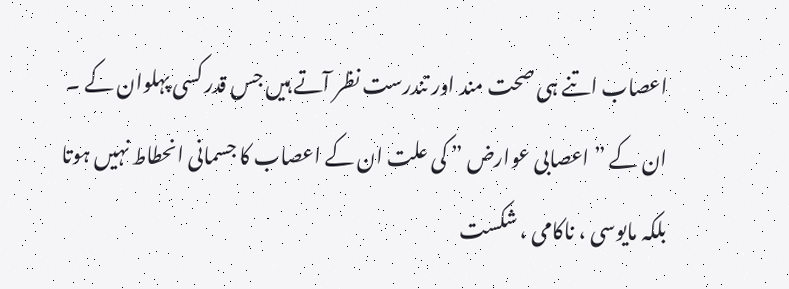اعصاب اتنے ہی صحت مند اور تندرست نظر آتے ہیں جس قدر کسی پہلوان کے ۔ ان کے ” اعصابی عوارض ” کی علت ان کے اعصاب کا جسمانی انحطاط نہیں ہوتا بلکہ مایوسی ، ناکامی ، شکست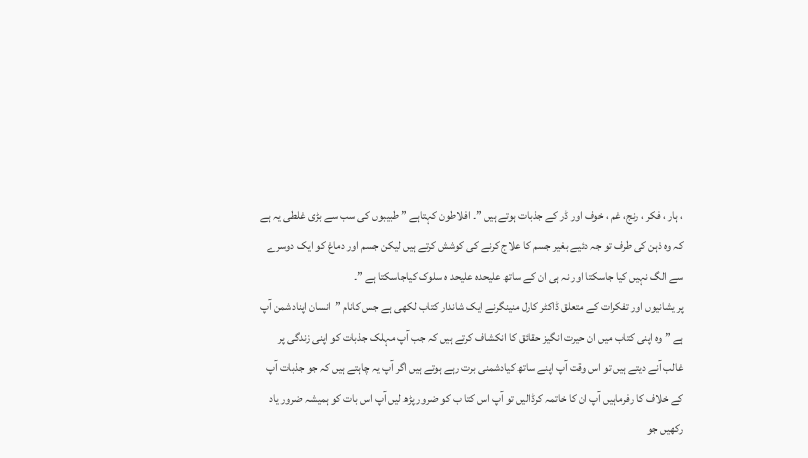، ہار ، فکر ، رنج، غم ، خوف اور ڈر کے جذبات ہوتے ہیں ”۔ افلاطون کہتاہے ” طبیبوں کی سب سے بڑی غلطی یہ ہے کہ وہ ذہن کی طرف تو جہ دئیے بغیر جسم کا علاج کرنے کی کوشش کرتے ہیں لیکن جسم اور دماغ کو ایک دوسرے سے الگ نہیں کیا جاسکتا اور نہ ہی ان کے ساتھ علیحدہ علیحد ہ سلوک کیاجاسکتا ہے ”۔
پر یشانیوں اور تفکرات کے متعلق ڈاکٹر کارل منینگرنے ایک شاندار کتاب لکھی ہے جس کانام ”انسان اپنادشمن آپ ہے ” وہ اپنی کتاب میں ان حیرت انگیز حقائق کا انکشاف کرتے ہیں کہ جب آپ مہلک جذبات کو اپنی زندگی پر غالب آنے دیتے ہیں تو اس وقت آپ اپنے ساتھ کیادشمنی برت رہے ہوتے ہیں اگر آپ یہ چاہتے ہیں کہ جو جذبات آپ کے خلاف کا رفرماہیں آپ ان کا خاتمہ کرڈالیں تو آپ اس کتا ب کو ضرور پڑھ لیں آپ اس بات کو ہمیشہ ضرور یاد رکھیں جو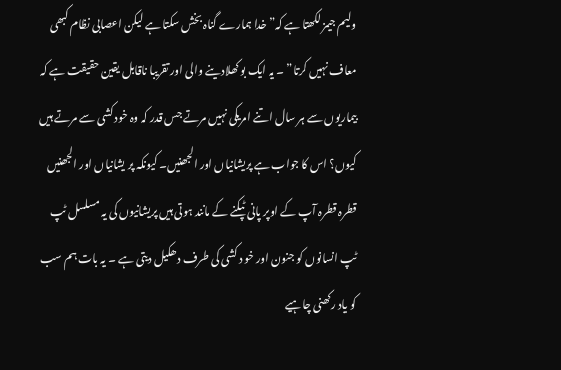ولیم جیمز لکھتا ہے کہ” خدا ہمارے گناہ بخش سکتا ہے لیکن اعصابی نظام کبھی معاف نہیں کرتا” ۔ یہ ایک بو کھلادینے والی اور تقریبا ناقابل یقین حقیقت ہے کہ بیماریوں سے ہر سال اتنے امریکی نہیں مرتے جس قدر کہ وہ خود کشی سے مرتے ہیں کیوں؟ اس کا جواب ہے پریشانیاں اور الجھنیں۔ کیونکہ پر یشانیاں اور الجھنیں قطرہ قطرہ آپ کے اوپر پانی ٹپکنے کے مانند ہوتی ہیں پریشانیوں کی یہ مسلسل ٹپ ٹپ انسانوں کو جنون اور خو د کشی کی طرف دھکیل دیتی ہے ۔ یہ بات ہم سب کو یاد رکھنی چاہیے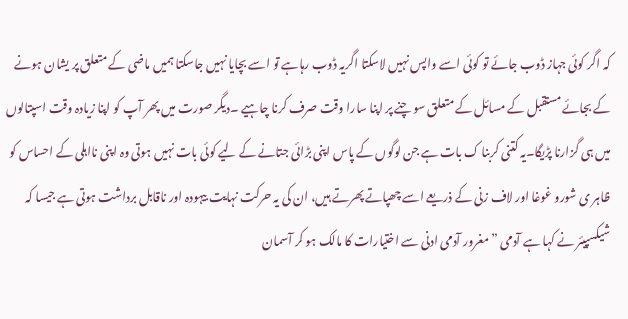کہ اگر کوئی جہاز ڈوب جائے تو کوئی اسے واپس نہیں لاسکتا اگریہ ڈوب رہاہے تو اسے بچایا نہیں جاسکتا ہمیں ماضی کے متعلق پر یشان ہونے کے بجائے مستقبل کے مسائل کے متعلق سو چنے پر اپنا سارا وقت صرف کرنا چاہیے ۔دیگر صورت میں پھر آپ کو اپنا زیادہ وقت اسپتالوں میں ہی گزارنا پڑیگا۔یہ کتنی کربنا ک بات ہے جن لوگوں کے پاس اپنی بڑائی جتانے کے لیے کوئی بات نہیں ہوتی وہ اپنی نااہلی کے احساس کو ظاہر ی شورو غوغا اور لاف زنی کے ذریعے اسے چھپاتے پھرتے ہیں، ان کی یہ حرکت نہایت بیہودہ اور ناقابل برداشت ہوتی ہے جیسا کہ شیکسپیئر نے کہا ہے آدمی ” مغرور آدمی ادنی سے اختیارات کا مالک ہو کر آسمان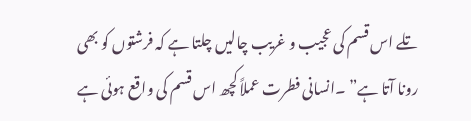تلے اس قسم کی عجیب و غریب چالیں چلتا ہے کہ فرشتوں کو بھی رونا آتا ہے” ۔انسانی فطرت عملاً کچھ اس قسم کی واقع ہوئی ہے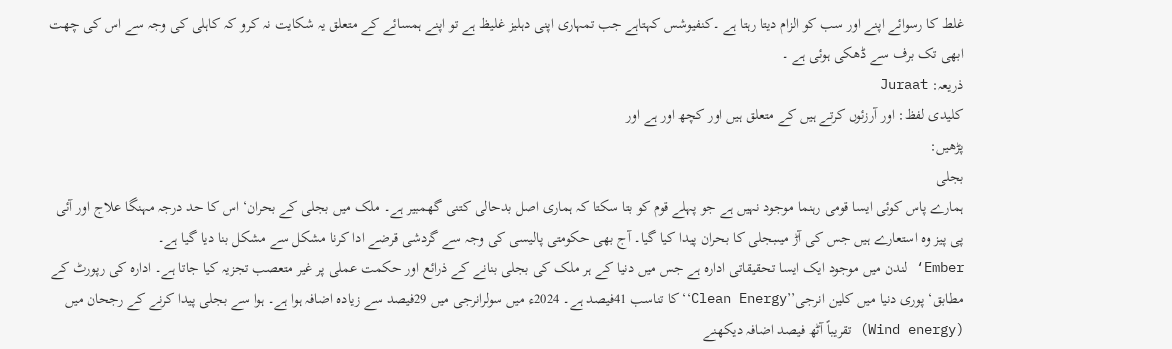غلط کا رسوائے اپنے اور سب کو الزام دیتا رہتا ہے ۔کنفیوشس کہتاہے جب تمہاری اپنی دہلیز غلیظ ہے تو اپنے ہمسائے کے متعلق یہ شکایت نہ کرو کہ کاہلی کی وجہ سے اس کی چھت ابھی تک برف سے ڈھکی ہوئی ہے ۔
ذریعہ: Juraat
کلیدی لفظ: اور آرزئوں کرتے ہیں کے متعلق ہیں اور کچھ اور ہے اور
پڑھیں:
بجلی
ہمارے پاس کوئی ایسا قومی رہنما موجود نہیں ہے جو پہلے قوم کو بتا سکتا کہ ہماری اصل بدحالی کتنی گھمبیر ہے۔ ملک میں بجلی کے بحران‘ اس کا حد درجہ مہنگا علاج اور آئی پی پیز وہ استعارے ہیں جس کی آڑ میںبجلی کا بحران پیدا کیا گیا۔ آج بھی حکومتی پالیسی کی وجہ سے گردشی قرضے ادا کرنا مشکل سے مشکل بنا دیا گیا ہے۔
Ember‘ لندن میں موجود ایک ایسا تحقیقاتی ادارہ ہے جس میں دنیا کے ہر ملک کی بجلی بنانے کے ذرائع اور حکمت عملی پر غیر متعصب تجزیہ کیا جاتا ہے۔ ادارہ کی رپورٹ کے مطابق‘ پوری دنیا میں کلین انرجی’’Clean Energy‘‘کا تناسب 41فیصد ہے۔ 2024ء میں سولرانرجی میں 29فیصد سے زیادہ اضافہ ہوا ہے۔ ہوا سے بجلی پیدا کرنے کے رجحان میں (Wind energy) تقریباً آٹھ فیصد اضافہ دیکھنے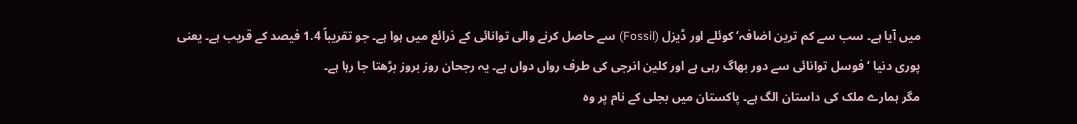میں آیا ہے۔ سب سے کم ترین اضافہ‘ کوئلے اور ڈیزل (Fossil) سے حاصل کرنے والی توانائی کے ذرائع میں ہوا ہے۔ جو تقریباً 1.4 فیصد کے قریب ہے۔ یعنی پوری دنیا ‘ فوسل توانائی سے دور بھاگ رہی ہے اور کلین انرجی کی طرف رواں دواں ہے۔ یہ رجحان روز بروز بڑھتا جا رہا ہے۔
مگر ہمارے ملک کی داستان الگ ہے۔ پاکستان میں بجلی کے نام پر وہ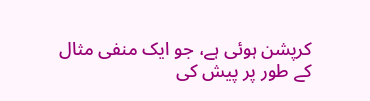کرپشن ہوئی ہے، جو ایک منفی مثال کے طور پر پیش کی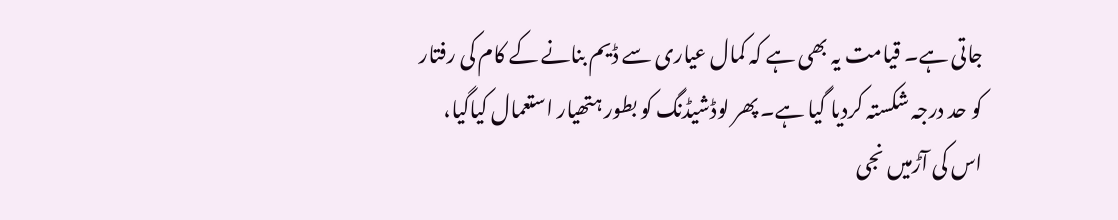جاتی ہے۔ قیامت یہ بھی ہے کہ کمال عیاری سے ڈیم بنانے کے کام کی رفتار کو حد درجہ شکستہ کردیا گیا ہے۔ پھر لوڈشیڈنگ کو بطور ہتھیار استعمال کیاگیا، اس کی آڑمیں نجی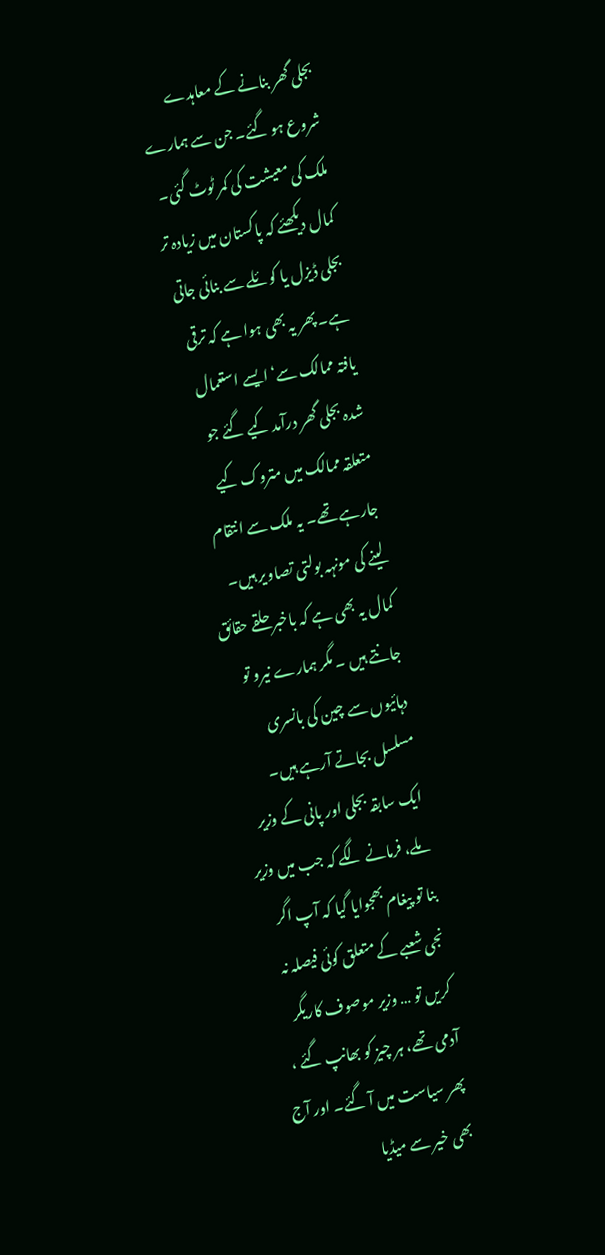بجلی گھر بنانے کے معاہدے شروع ہو گئے۔ جن سے ہمارے ملک کی معیشت کی کمر ٹوٹ گئی۔
کمال دیکھئے کہ پاکستان میں زیادہ تر بجلی ڈیزل یا کوئلے سے بنائی جاتی ہے۔ پھر یہ بھی ہوا ہے کہ ترقی یافتہ ممالک سے‘ ایسے استعمال شدہ بجلی گھر درآمد کیے گئے جو متعلقہ ممالک میں متروک کیے جارہے تھے۔ یہ ملک سے انتقام لینے کی مونہہ بولتی تصاویر ہیں۔ کمال یہ بھی ہے کہ باخبر حلقے حقائق جانتے ہیں ۔ مگر ہمارے نیرو تو دہائیوں سے چین کی بانسری مسلسل بجاتے آرہے ہیں۔
ایک سابقہ بجلی اور پانی کے وزیر ملے، فرمانے لگے کہ جب میں وزیر بنا تو پیغام بھجوایا گیا کہ آپ اگر نجی شعبے کے متعلق کوئی فیصلہ نہ کریں تو … وزیر موصوف کاریگر آدمی تھے، ہر چیز کو بھانپ گئے ، پھر سیاست میں آ گئے۔ اور آج بھی خیر سے میڈیا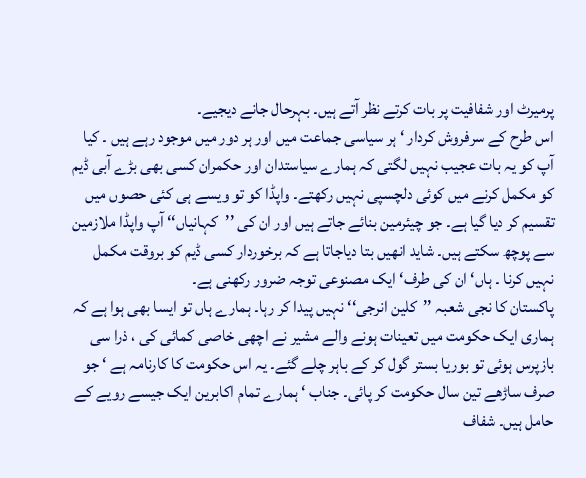پرمیرٹ اور شفافیت پر بات کرتے نظر آتے ہیں۔ بہرحال جانے دیجیے۔
اس طرح کے سرفروش کردار ‘ ہر سیاسی جماعت میں اور ہر دور میں موجود رہے ہیں ۔ کیا آپ کو یہ بات عجیب نہیں لگتی کہ ہمارے سیاستدان اور حکمران کسی بھی بڑے آبی ڈیم کو مکمل کرنے میں کوئی دلچسپی نہیں رکھتے۔ واپڈا کو تو ویسے ہی کئی حصوں میں تقسیم کر دیا گیا ہے۔ جو چیئرمین بنائے جاتے ہیں اور ان کی ’’کہانیاں‘‘ آپ واپڈا ملازمین سے پوچھ سکتے ہیں۔ شاید انھیں بتا دیاجاتا ہے کہ برخوردار کسی ڈیم کو بروقت مکمل نہیں کرنا ۔ ہاں‘ ان کی طرف‘ ایک مصنوعی توجہ ضرور رکھنی ہے۔
پاکستان کا نجی شعبہ ’’کلین انرجی‘‘ نہیں پیدا کر رہا۔ ہمارے ہاں تو ایسا بھی ہوا ہے کہ ہماری ایک حکومت میں تعینات ہونے والے مشیر نے اچھی خاصی کمائی کی ، ذرا سی بازپرس ہوئی تو بوریا بستر گول کر کے باہر چلے گئے۔ یہ اس حکومت کا کارنامہ ہے ‘ جو صرف ساڑھے تین سال حکومت کر پائی۔ جناب ‘ ہمارے تمام اکابرین ایک جیسے رویے کے حامل ہیں۔ شفاف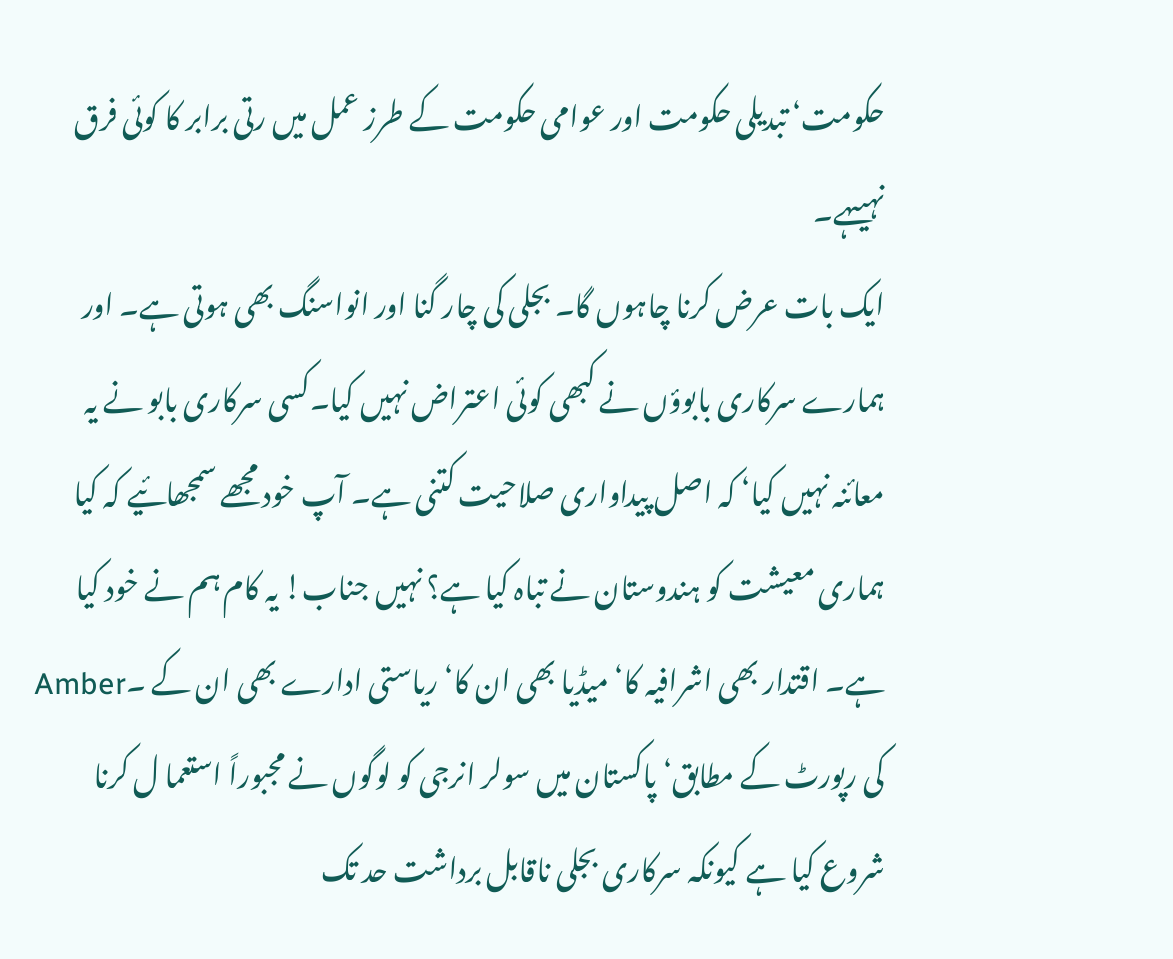حکومت‘ تبدیلی حکومت اور عوامی حکومت کے طرز عمل میں رتی برابر کا کوئی فرق نہیںہے۔
ایک بات عرض کرنا چاہوں گا۔ بجلی کی چار گنا اور انواسنگ بھی ہوتی ہے۔ اور ہمارے سرکاری بابوؤں نے کبھی کوئی اعتراض نہیں کیا۔کسی سرکاری بابو نے یہ معائنہ نہیں کیا‘ کہ اصل پیداواری صلاحیت کتنی ہے۔ آپ خود مجھے سمجھائیے کہ کیا ہماری معیشت کو ہندوستان نے تباہ کیا ہے؟ نہیں جناب! یہ کام ہم نے خود کیا ہے۔ اقتدار بھی اشرافیہ کا‘ میڈیا بھی ان کا‘ ریاستی ادارے بھی ان کے ۔Amber کی رپورٹ کے مطابق‘ پاکستان میں سولر انرجی کو لوگوں نے مجبوراً استعما ل کرنا شروع کیا ہے کیونکہ سرکاری بجلی ناقابل برداشت حد تک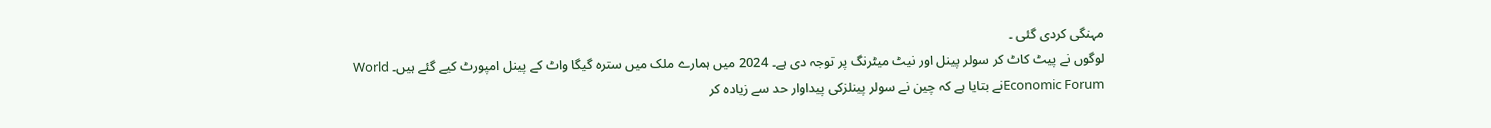مہنگی کردی گئی ۔
لوگوں نے پیٹ کاٹ کر سولر پینل اور نیٹ میٹرنگ پر توجہ دی ہے۔ 2024 میں ہمارے ملک میں سترہ گیگا واٹ کے پینل امپورٹ کیے گئے ہیں۔ World Economic Forumنے بتایا ہے کہ چین نے سولر پینلزکی پیداوار حد سے زیادہ کر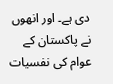دی ہے۔ اور انھوں نے پاکستان کے عوام کی نفسیات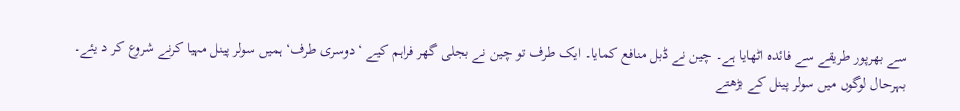سے بھرپور طریقے سے فائدہ اٹھایا ہے۔ چین نے ڈبل منافع کمایا۔ ایک طرف تو چین نے بجلی گھر فراہم کیے ‘ دوسری طرف‘ ہمیں سولر پینل مہیا کرنے شروع کر د یئے۔
بہرحال لوگوں میں سولر پینل کے بڑھتے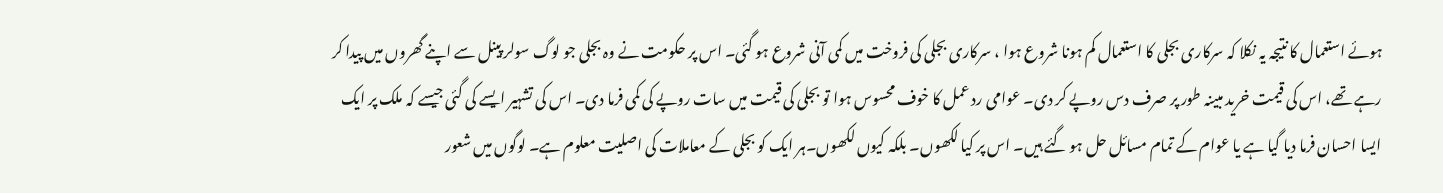ہوئے استعمال کا نتیجہ یہ نکلا کہ سرکاری بجلی کا استعمال کم ہونا شروع ہوا ، سرکاری بجلی کی فروخت میں کمی آنی شروع ہو گئی۔ اس پر حکومت نے وہ بجلی جو لوگ سولر پینل سے اپنے گھروں میں پیدا کر رہے تھے، اس کی قیمت خرید مبینہ طور پر صرف دس روپے کر دی۔ عوامی رد عمل کا خوف محسوس ہوا تو بجلی کی قیمت میں سات روپے کی کمی فرما دی۔ اس کی تشہیر ایسے کی گئی جیسے کہ ملک پر ایک ایسا احسان فرما دیا گیا ہے یا عوام کے تمام مسائل حل ہو گئے ہیں۔ اس پر کیا لکھوں۔ بلکہ کیوں لکھوں۔ہر ایک کو بجلی کے معاملات کی اصلیت معلوم ہے۔ لوگوں میں شعور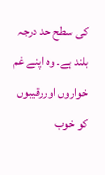کی سطح حد درجہ بلند ہے۔ وہ اپنے غم خواروں اوررقیبوں کو خوب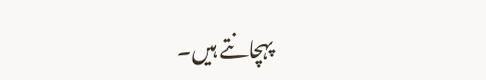پہچانتے ہیں۔